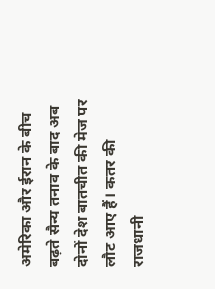अमेरिका और ईरान के बीच बढ़ते सैन्य तनाव के बाद अब दोनों देश बातचीत की मेज पर लौट आए हैं। कतर की राजधानी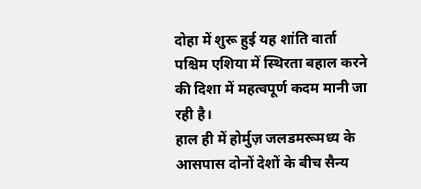दोहा में शुरू हुई यह शांति वार्ता पश्चिम एशिया में स्थिरता बहाल करने की दिशा में महत्वपूर्ण कदम मानी जा रही है।
हाल ही में होर्मुज़ जलडमरूमध्य के आसपास दोनों देशों के बीच सैन्य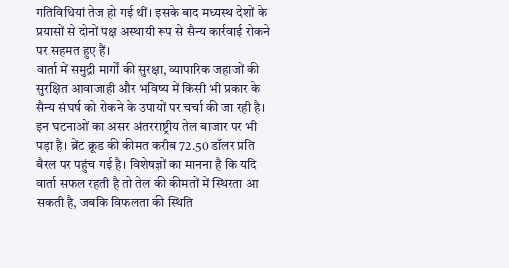गतिविधियां तेज हो गई थीं। इसके बाद मध्यस्थ देशों के प्रयासों से दोनों पक्ष अस्थायी रूप से सैन्य कार्रवाई रोकने पर सहमत हुए हैं।
वार्ता में समुद्री मार्गों की सुरक्षा, व्यापारिक जहाजों की सुरक्षित आवाजाही और भविष्य में किसी भी प्रकार के सैन्य संघर्ष को रोकने के उपायों पर चर्चा की जा रही है।
इन घटनाओं का असर अंतरराष्ट्रीय तेल बाजार पर भी पड़ा है। ब्रेंट क्रूड की कीमत करीब 72.50 डॉलर प्रति बैरल पर पहुंच गई है। विशेषज्ञों का मानना है कि यदि वार्ता सफल रहती है तो तेल की कीमतों में स्थिरता आ सकती है, जबकि विफलता की स्थिति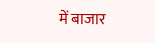में बाजार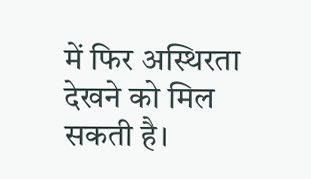में फिर अस्थिरता देखने को मिल सकती है।